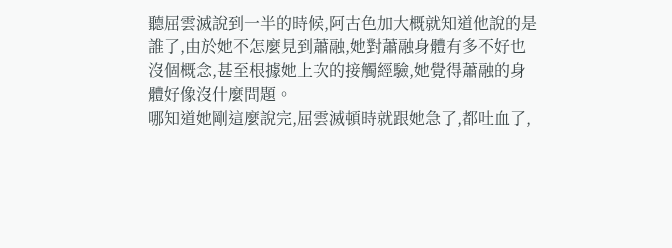聽屈雲滅說到一半的時候,阿古色加大概就知道他說的是誰了,由於她不怎麼見到蕭融,她對蕭融身體有多不好也沒個概念,甚至根據她上次的接觸經驗,她覺得蕭融的身體好像沒什麼問題。
哪知道她剛這麼說完,屈雲滅頓時就跟她急了,都吐血了,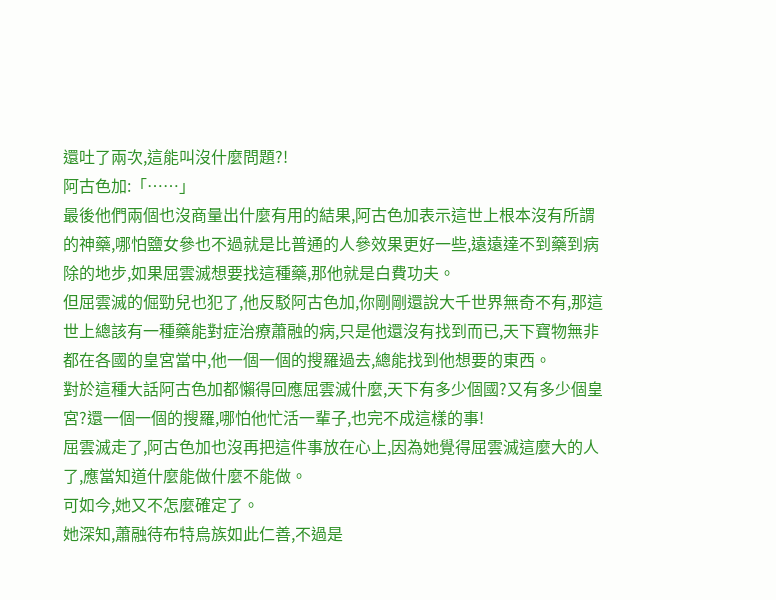還吐了兩次,這能叫沒什麼問題?!
阿古色加:「……」
最後他們兩個也沒商量出什麼有用的結果,阿古色加表示這世上根本沒有所謂的神藥,哪怕鹽女參也不過就是比普通的人參效果更好一些,遠遠達不到藥到病除的地步,如果屈雲滅想要找這種藥,那他就是白費功夫。
但屈雲滅的倔勁兒也犯了,他反駁阿古色加,你剛剛還說大千世界無奇不有,那這世上總該有一種藥能對症治療蕭融的病,只是他還沒有找到而已,天下寶物無非都在各國的皇宮當中,他一個一個的搜羅過去,總能找到他想要的東西。
對於這種大話阿古色加都懶得回應屈雲滅什麼,天下有多少個國?又有多少個皇宮?還一個一個的搜羅,哪怕他忙活一輩子,也完不成這樣的事!
屈雲滅走了,阿古色加也沒再把這件事放在心上,因為她覺得屈雲滅這麼大的人了,應當知道什麼能做什麼不能做。
可如今,她又不怎麼確定了。
她深知,蕭融待布特烏族如此仁善,不過是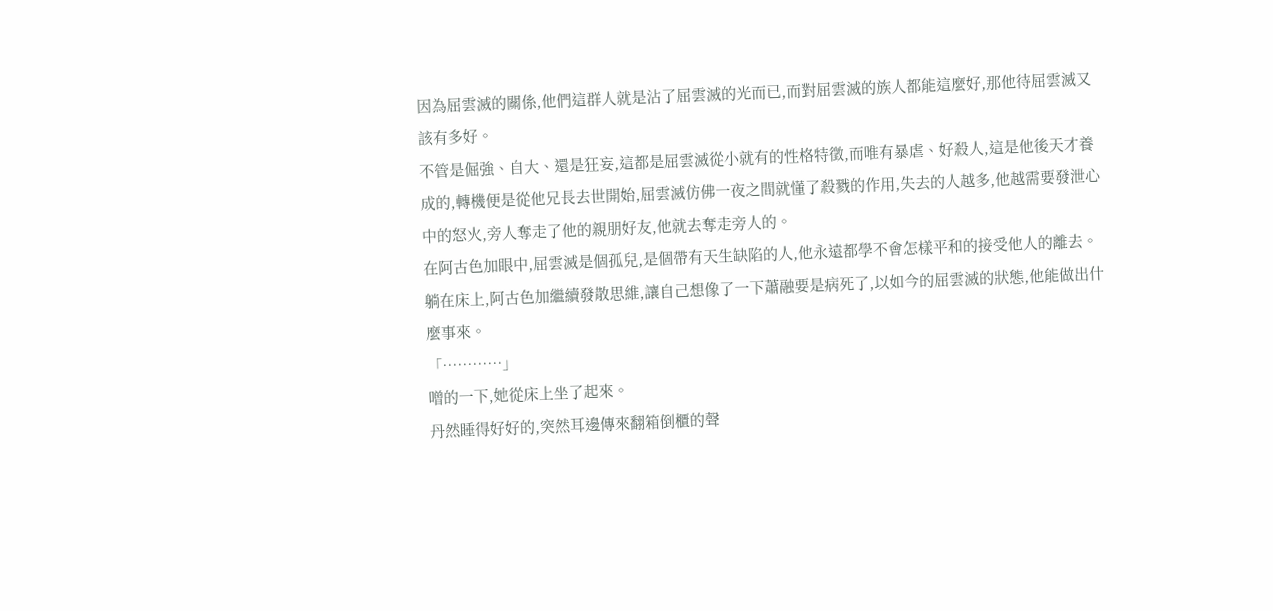因為屈雲滅的關係,他們這群人就是沾了屈雲滅的光而已,而對屈雲滅的族人都能這麼好,那他待屈雲滅又該有多好。
不管是倔強、自大、還是狂妄,這都是屈雲滅從小就有的性格特徵,而唯有暴虐、好殺人,這是他後天才養成的,轉機便是從他兄長去世開始,屈雲滅仿佛一夜之間就懂了殺戮的作用,失去的人越多,他越需要發泄心中的怒火,旁人奪走了他的親朋好友,他就去奪走旁人的。
在阿古色加眼中,屈雲滅是個孤兒,是個帶有天生缺陷的人,他永遠都學不會怎樣平和的接受他人的離去。
躺在床上,阿古色加繼續發散思維,讓自己想像了一下蕭融要是病死了,以如今的屈雲滅的狀態,他能做出什麼事來。
「…………」
噌的一下,她從床上坐了起來。
丹然睡得好好的,突然耳邊傳來翻箱倒櫃的聲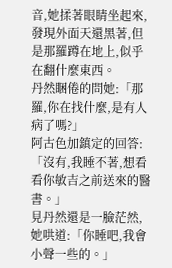音,她揉著眼睛坐起來,發現外面天還黑著,但是那羅蹲在地上,似乎在翻什麼東西。
丹然睏倦的問她:「那羅,你在找什麼,是有人病了嗎?」
阿古色加鎮定的回答:「沒有,我睡不著,想看看你敏吉之前送來的醫書。」
見丹然還是一臉茫然,她哄道:「你睡吧,我會小聲一些的。」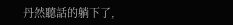丹然聽話的躺下了,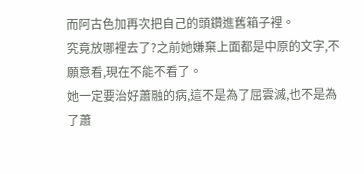而阿古色加再次把自己的頭鑽進舊箱子裡。
究竟放哪裡去了?之前她嫌棄上面都是中原的文字,不願意看,現在不能不看了。
她一定要治好蕭融的病,這不是為了屈雲滅,也不是為了蕭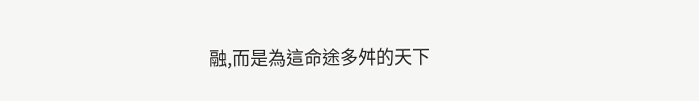融,而是為這命途多舛的天下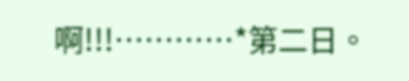啊!!!…………*第二日。